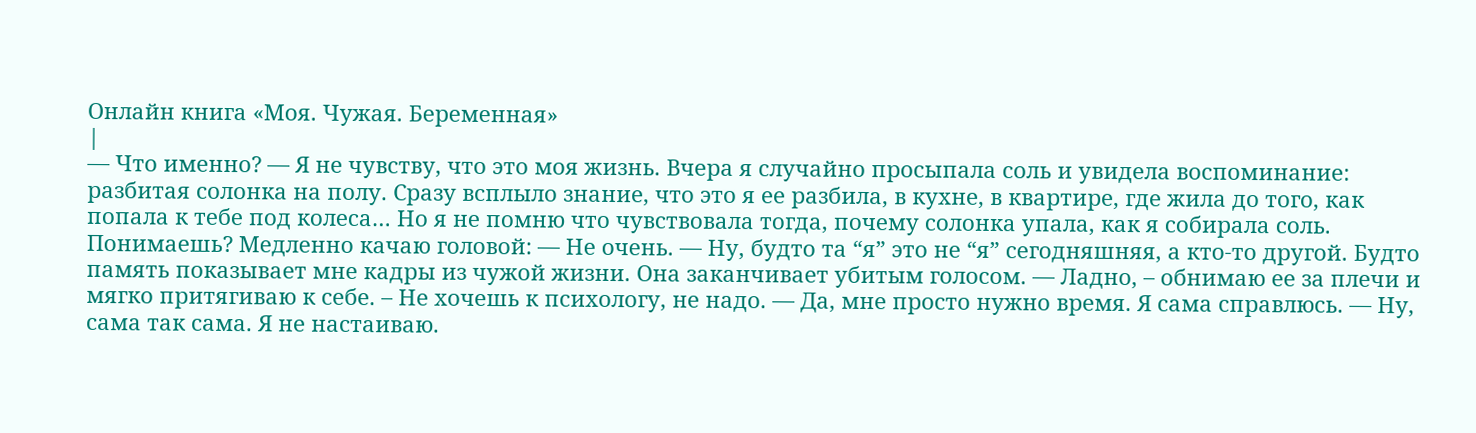Онлайн книга «Моя. Чужая. Беременная»
|
— Что именно? — Я не чувству, что это моя жизнь. Вчера я случайно просыпала соль и увидела воспоминание: разбитая солонка на полу. Сразу всплыло знание, что это я ее разбила, в кухне, в квартире, где жила до того, как попала к тебе под колеса… Но я не помню что чувствовала тогда, почему солонка упала, как я собирала соль. Понимаешь? Медленно качаю головой: — Не очень. — Ну, будто та “я” это не “я” сегодняшняя, а кто-то другой. Будто память показывает мне кадры из чужой жизни. Она заканчивает убитым голосом. — Ладно, – обнимаю ее за плечи и мягко притягиваю к себе. – Не хочешь к психологу, не надо. — Да, мне просто нужно время. Я сама справлюсь. — Ну, сама так сама. Я не настаиваю.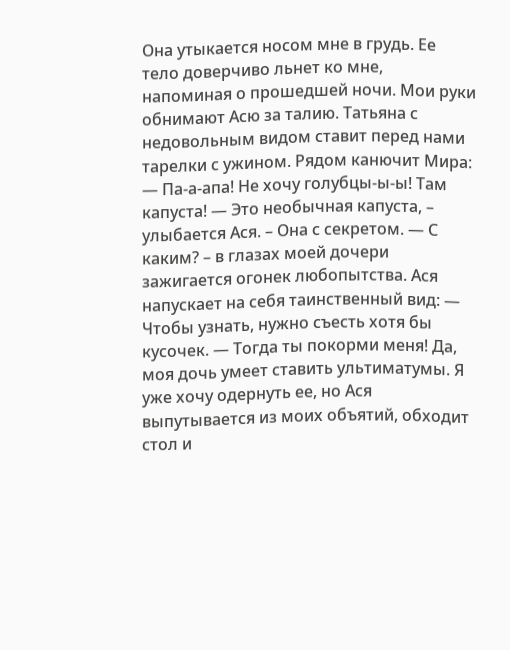Она утыкается носом мне в грудь. Ее тело доверчиво льнет ко мне, напоминая о прошедшей ночи. Мои руки обнимают Асю за талию. Татьяна с недовольным видом ставит перед нами тарелки с ужином. Рядом канючит Мира: — Па-а-апа! Не хочу голубцы-ы-ы! Там капуста! — Это необычная капуста, – улыбается Ася. – Она с секретом. — С каким? – в глазах моей дочери зажигается огонек любопытства. Ася напускает на себя таинственный вид: — Чтобы узнать, нужно съесть хотя бы кусочек. — Тогда ты покорми меня! Да, моя дочь умеет ставить ультиматумы. Я уже хочу одернуть ее, но Ася выпутывается из моих объятий, обходит стол и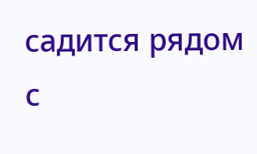садится рядом с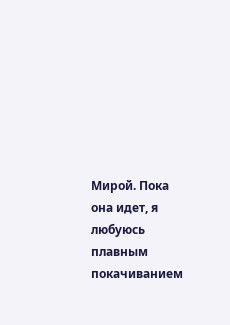Мирой. Пока она идет, я любуюсь плавным покачиванием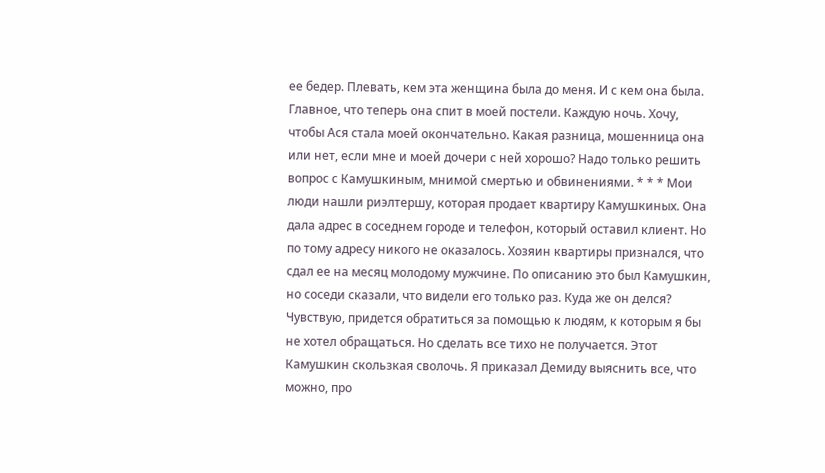ее бедер. Плевать, кем эта женщина была до меня. И с кем она была. Главное, что теперь она спит в моей постели. Каждую ночь. Хочу, чтобы Ася стала моей окончательно. Какая разница, мошенница она или нет, если мне и моей дочери с ней хорошо? Надо только решить вопрос с Камушкиным, мнимой смертью и обвинениями. * * * Мои люди нашли риэлтершу, которая продает квартиру Камушкиных. Она дала адрес в соседнем городе и телефон, который оставил клиент. Но по тому адресу никого не оказалось. Хозяин квартиры признался, что сдал ее на месяц молодому мужчине. По описанию это был Камушкин, но соседи сказали, что видели его только раз. Куда же он делся? Чувствую, придется обратиться за помощью к людям, к которым я бы не хотел обращаться. Но сделать все тихо не получается. Этот Камушкин скользкая сволочь. Я приказал Демиду выяснить все, что можно, про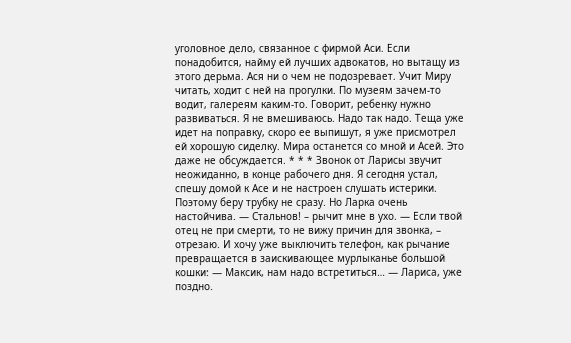уголовное дело, связанное с фирмой Аси. Если понадобится, найму ей лучших адвокатов, но вытащу из этого дерьма. Ася ни о чем не подозревает. Учит Миру читать, ходит с ней на прогулки. По музеям зачем-то водит, галереям каким-то. Говорит, ребенку нужно развиваться. Я не вмешиваюсь. Надо так надо. Теща уже идет на поправку, скоро ее выпишут, я уже присмотрел ей хорошую сиделку. Мира останется со мной и Асей. Это даже не обсуждается. * * * Звонок от Ларисы звучит неожиданно, в конце рабочего дня. Я сегодня устал, спешу домой к Асе и не настроен слушать истерики. Поэтому беру трубку не сразу. Но Ларка очень настойчива. — Стальнов! – рычит мне в ухо. — Если твой отец не при смерти, то не вижу причин для звонка, – отрезаю. И хочу уже выключить телефон, как рычание превращается в заискивающее мурлыканье большой кошки: — Максик, нам надо встретиться… — Лариса, уже поздно.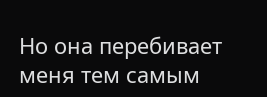Но она перебивает меня тем самым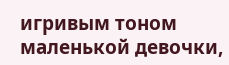игривым тоном маленькой девочки,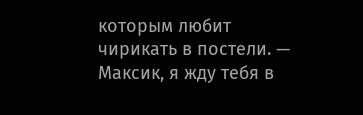которым любит чирикать в постели. — Максик, я жду тебя в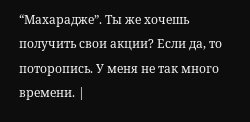“Махарадже”. Ты же хочешь получить свои акции? Если да, то поторопись. У меня не так много времени. |